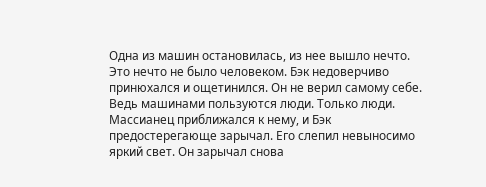Одна из машин остановилась, из нее вышло нечто. Это нечто не было человеком. Бэк недоверчиво принюхался и ощетинился. Он не верил самому себе. Ведь машинами пользуются люди. Только люди. Массианец приближался к нему, и Бэк предостерегающе зарычал. Его слепил невыносимо яркий свет. Он зарычал снова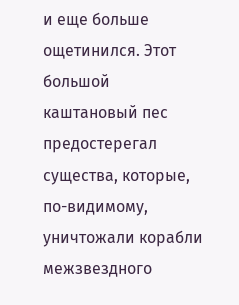и еще больше ощетинился. Этот большой каштановый пес предостерегал существа, которые, по-видимому, уничтожали корабли межзвездного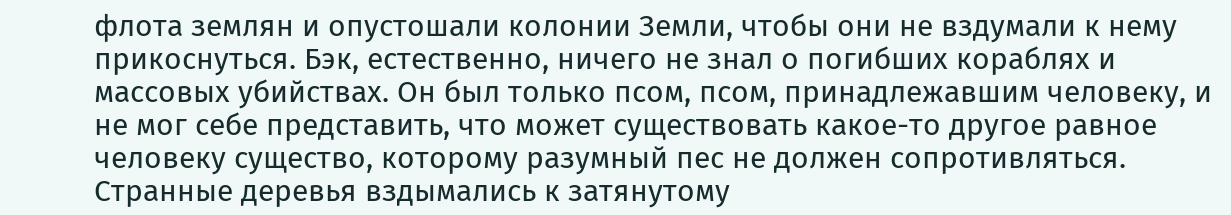флота землян и опустошали колонии Земли, чтобы они не вздумали к нему прикоснуться. Бэк, естественно, ничего не знал о погибших кораблях и массовых убийствах. Он был только псом, псом, принадлежавшим человеку, и не мог себе представить, что может существовать какое-то другое равное человеку существо, которому разумный пес не должен сопротивляться.
Странные деревья вздымались к затянутому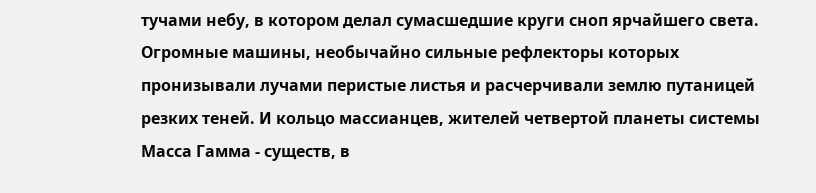тучами небу, в котором делал сумасшедшие круги сноп ярчайшего света. Огромные машины, необычайно сильные рефлекторы которых пронизывали лучами перистые листья и расчерчивали землю путаницей резких теней. И кольцо массианцев, жителей четвертой планеты системы Масса Гамма - существ, в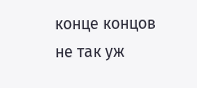конце концов не так уж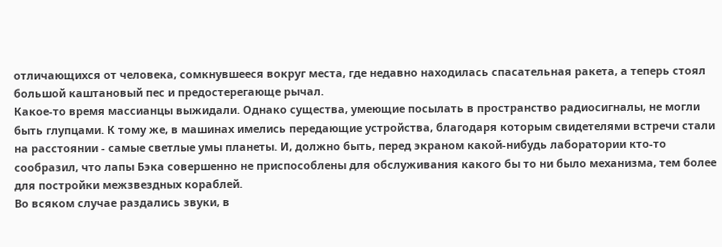отличающихся от человека, сомкнувшееся вокруг места, где недавно находилась спасательная ракета, а теперь стоял большой каштановый пес и предостерегающе рычал.
Какое-то время массианцы выжидали. Однако существа, умеющие посылать в пространство радиосигналы, не могли быть глупцами. К тому же, в машинах имелись передающие устройства, благодаря которым свидетелями встречи стали на расстоянии - самые светлые умы планеты. И, должно быть, перед экраном какой-нибудь лаборатории кто-то сообразил, что лапы Бэка совершенно не приспособлены для обслуживания какого бы то ни было механизма, тем более для постройки межзвездных кораблей.
Во всяком случае раздались звуки, в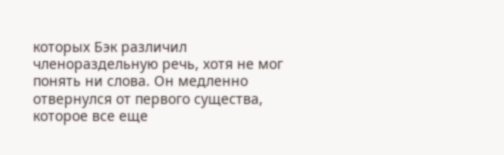которых Бэк различил членораздельную речь, хотя не мог понять ни слова. Он медленно отвернулся от первого существа, которое все еще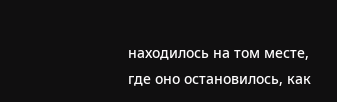находилось на том месте, где оно остановилось, как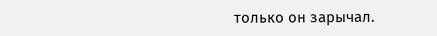только он зарычал.